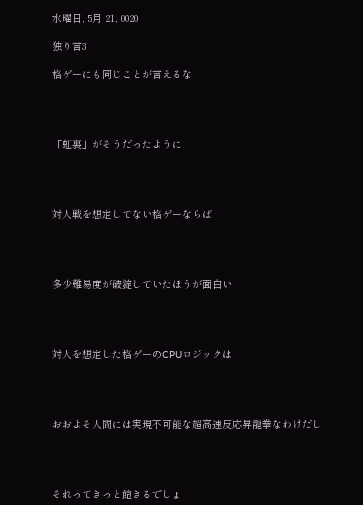水曜日, 5月 21, 0020

独り言3

格ゲーにも同じことが言えるな




「虹裏」がそうだったように




対人戦を想定してない格ゲーならば




多少難易度が破錠していたほうが面白い




対人を想定した格ゲーのCPUロジックは




おおよそ人間には実現不可能な超高速反応昇龍拳なわけだし




それってきっと飽きるでしょ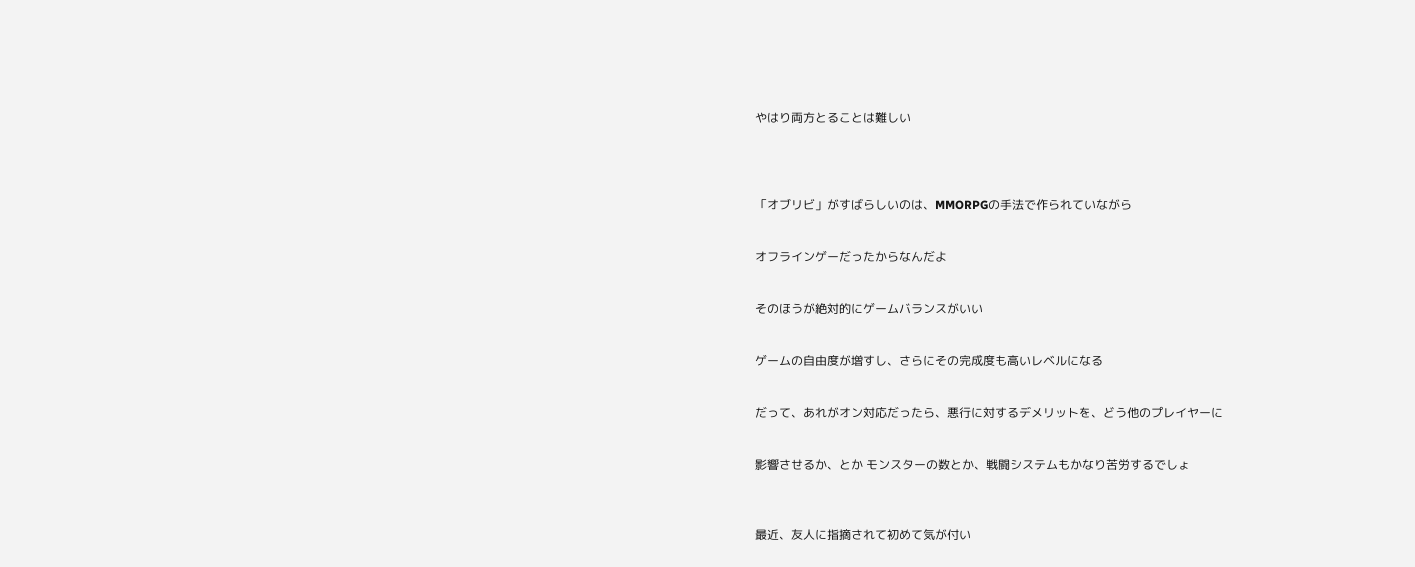やはり両方とることは難しい




「オブリビ」がすばらしいのは、MMORPGの手法で作られていながら


オフラインゲーだったからなんだよ


そのほうが絶対的にゲームバランスがいい


ゲームの自由度が増すし、さらにその完成度も高いレベルになる


だって、あれがオン対応だったら、悪行に対するデメリットを、どう他のプレイヤーに


影響させるか、とか モンスターの数とか、戦闘システムもかなり苦労するでしょ



最近、友人に指摘されて初めて気が付い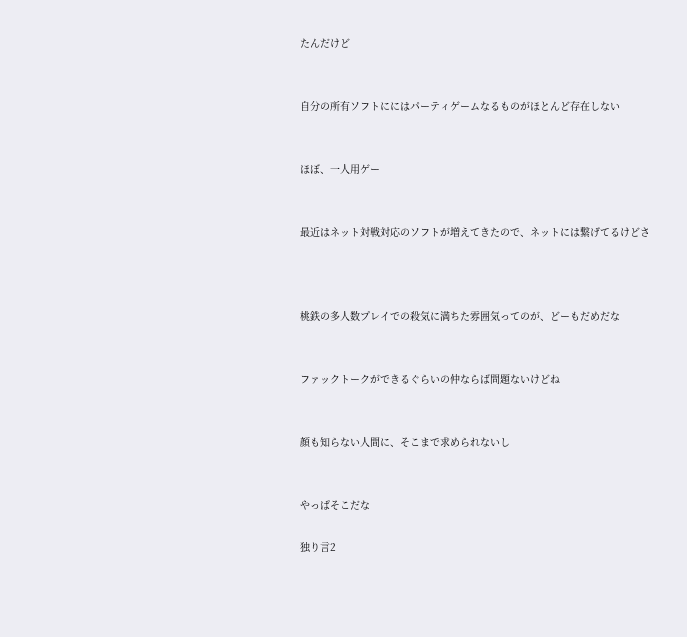たんだけど


自分の所有ソフトににはパーティゲームなるものがほとんど存在しない


ほぼ、一人用ゲー


最近はネット対戦対応のソフトが増えてきたので、ネットには繋げてるけどさ



桃鉄の多人数プレイでの殺気に満ちた雰囲気ってのが、どーもだめだな


ファックトークができるぐらいの仲ならば問題ないけどね


顔も知らない人間に、そこまで求められないし


やっぱそこだな

独り言2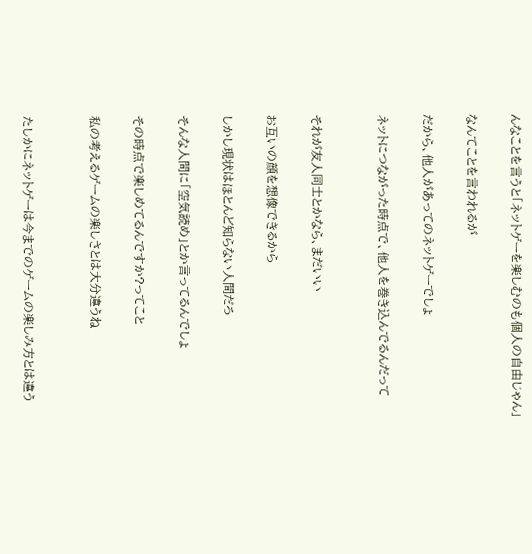んなことを言うと「ネットゲーを楽しむのも個人の自由じゃん」

なんてことを言われるが

だから、他人があってのネットゲーでしょ

ネットにつながった時点で、他人を巻き込んでるんだって


それが友人同士とかなら、まだいい

お互いの顔を想像できるから

しかし現状はほとんど知らない人間だろ

そんな人間に「空気読め」とか言ってるんでしょ

その時点で楽しめてるんですか?ってこと

私の考えるゲームの楽しさとは大分違うね


たしかにネットゲーは今までのゲームの楽しみ方とは違う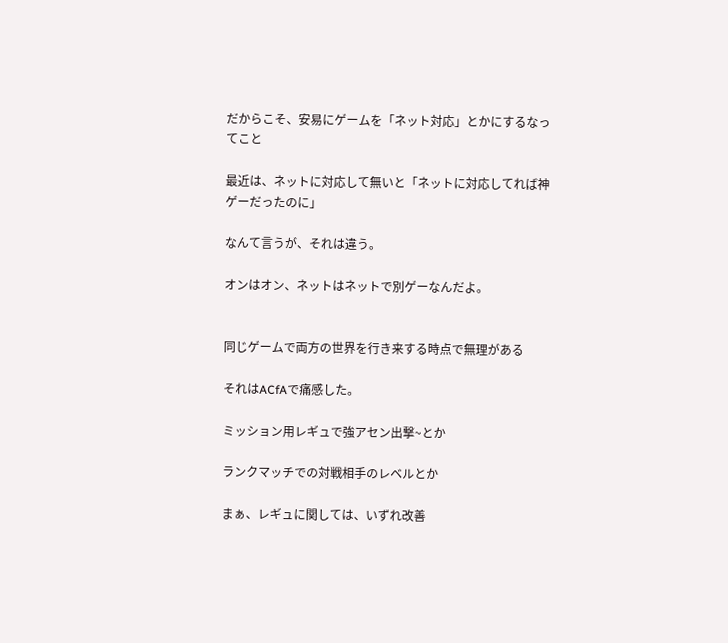だからこそ、安易にゲームを「ネット対応」とかにするなってこと

最近は、ネットに対応して無いと「ネットに対応してれば神ゲーだったのに」

なんて言うが、それは違う。

オンはオン、ネットはネットで別ゲーなんだよ。


同じゲームで両方の世界を行き来する時点で無理がある

それはACfAで痛感した。

ミッション用レギュで強アセン出撃~とか

ランクマッチでの対戦相手のレベルとか

まぁ、レギュに関しては、いずれ改善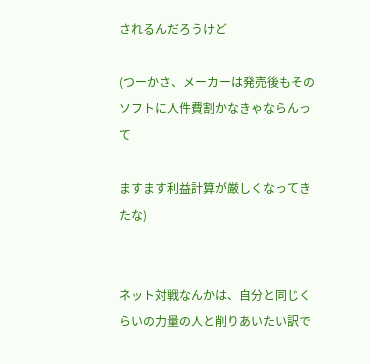されるんだろうけど

(つーかさ、メーカーは発売後もそのソフトに人件費割かなきゃならんって

ますます利益計算が厳しくなってきたな)


ネット対戦なんかは、自分と同じくらいの力量の人と削りあいたい訳で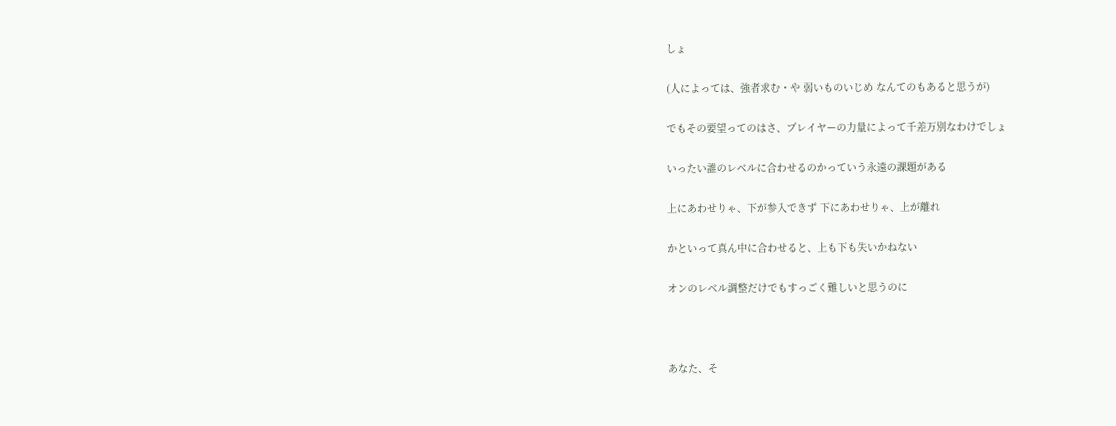しょ

(人によっては、強者求む・や 弱いものいじめ なんてのもあると思うが)

でもその要望ってのはさ、プレイヤーの力量によって千差万別なわけでしょ

いったい誰のレベルに合わせるのかっていう永遠の課題がある

上にあわせりゃ、下が参入できず 下にあわせりゃ、上が離れ

かといって真ん中に合わせると、上も下も失いかねない

オンのレベル調整だけでもすっごく難しいと思うのに



あなた、そ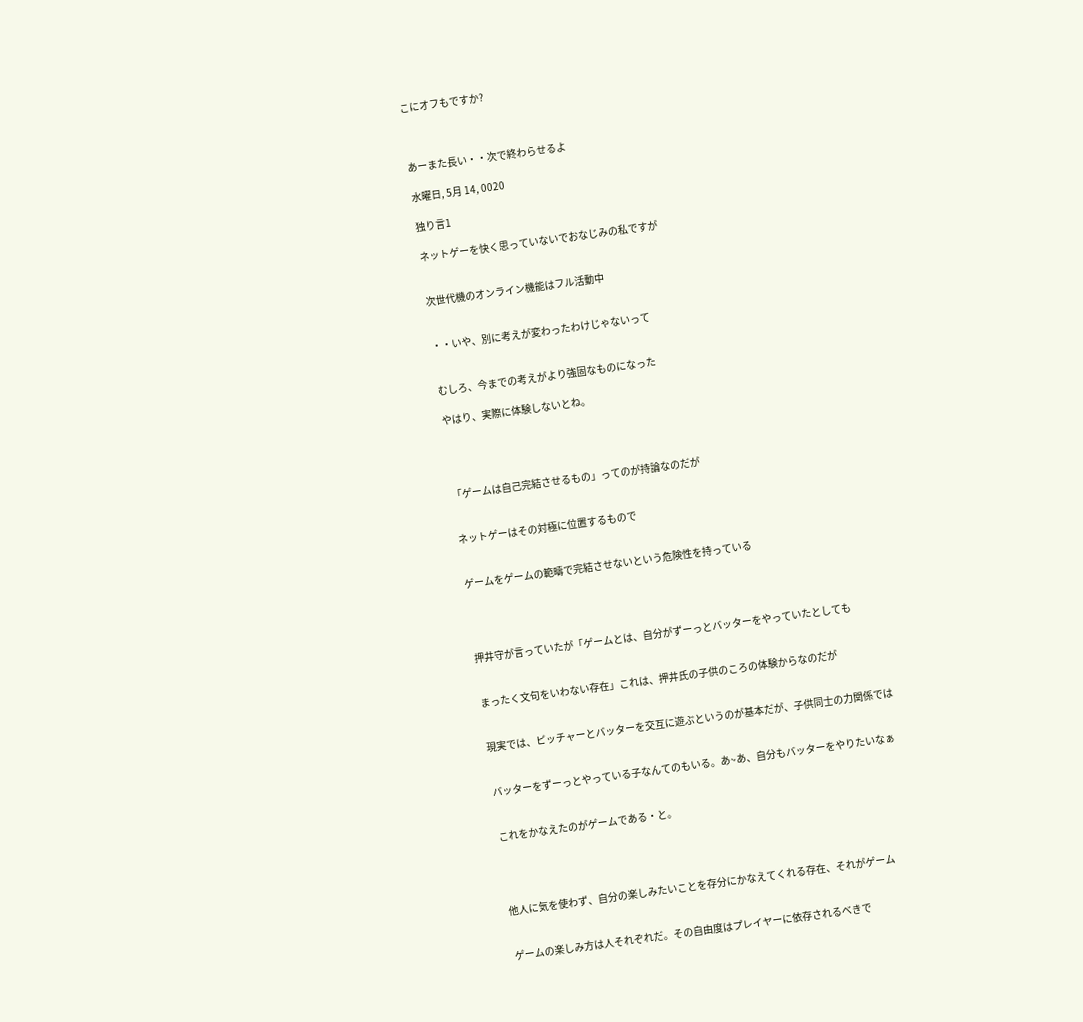こにオフもですか?



あーまた長い・・次で終わらせるよ

水曜日, 5月 14, 0020

独り言1

ネットゲーを快く思っていないでおなじみの私ですが


次世代機のオンライン機能はフル活動中


・・いや、別に考えが変わったわけじゃないって


むしろ、今までの考えがより強固なものになった

やはり、実際に体験しないとね。




「ゲームは自己完結させるもの」ってのが持論なのだが


ネットゲーはその対極に位置するもので


ゲームをゲームの範疇で完結させないという危険性を持っている




押井守が言っていたが「ゲームとは、自分がずーっとバッターをやっていたとしても


まったく文句をいわない存在」これは、押井氏の子供のころの体験からなのだが


現実では、ピッチャーとバッターを交互に遊ぶというのが基本だが、子供同士の力関係では


バッターをずーっとやっている子なんてのもいる。あ~あ、自分もバッターをやりたいなぁ


これをかなえたのがゲームである・と。




他人に気を使わず、自分の楽しみたいことを存分にかなえてくれる存在、それがゲーム


ゲームの楽しみ方は人それぞれだ。その自由度はプレイヤーに依存されるべきで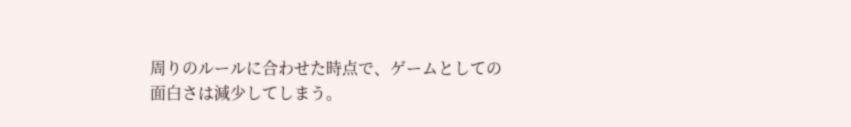周りのルールに合わせた時点で、ゲームとしての面白さは減少してしまう。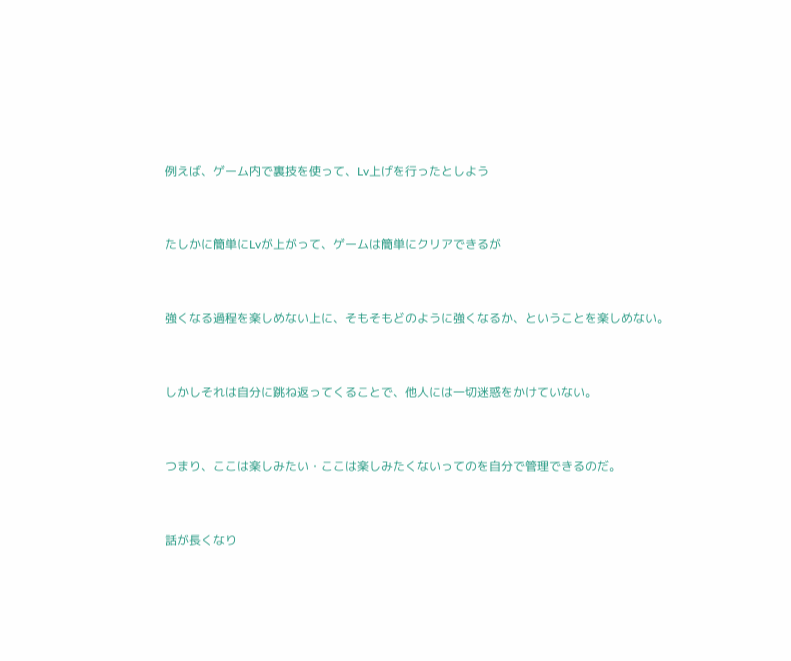例えば、ゲーム内で裏技を使って、Lv上げを行ったとしよう


たしかに簡単にLvが上がって、ゲームは簡単にクリアできるが


強くなる過程を楽しめない上に、そもそもどのように強くなるか、ということを楽しめない。


しかしそれは自分に跳ね返ってくることで、他人には一切迷惑をかけていない。


つまり、ここは楽しみたい・ここは楽しみたくないってのを自分で管理できるのだ。


話が長くなり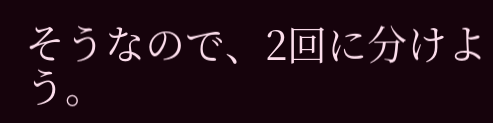そうなので、2回に分けよう。